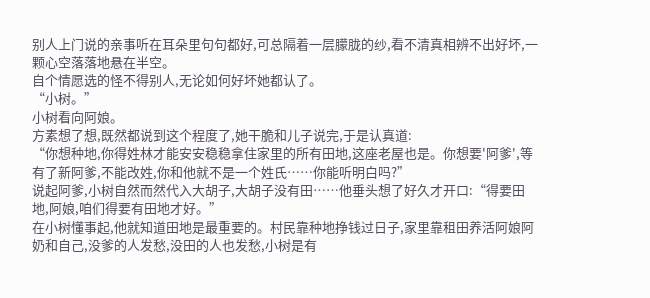别人上门说的亲事听在耳朵里句句都好,可总隔着一层朦胧的纱,看不清真相辨不出好坏,一颗心空落落地悬在半空。
自个情愿选的怪不得别人,无论如何好坏她都认了。
“小树。”
小树看向阿娘。
方素想了想,既然都说到这个程度了,她干脆和儿子说完,于是认真道:
“你想种地,你得姓林才能安安稳稳拿住家里的所有田地,这座老屋也是。你想要'阿爹',等有了新阿爹,不能改姓,你和他就不是一个姓氏……你能听明白吗?”
说起阿爹,小树自然而然代入大胡子,大胡子没有田……他垂头想了好久才开口:“得要田地,阿娘,咱们得要有田地才好。”
在小树懂事起,他就知道田地是最重要的。村民靠种地挣钱过日子,家里靠租田养活阿娘阿奶和自己,没爹的人发愁,没田的人也发愁,小树是有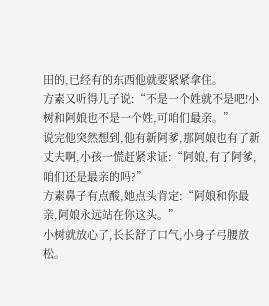田的,已经有的东西他就要紧紧拿住。
方素又听得儿子说:“不是一个姓就不是吧!小树和阿娘也不是一个姓,可咱们最亲。”
说完他突然想到,他有新阿爹,那阿娘也有了新丈夫啊,小孩一慌赶紧求证:“阿娘,有了阿爹,咱们还是最亲的吗?”
方素鼻子有点酸,她点头肯定:“阿娘和你最亲,阿娘永远站在你这头。”
小树就放心了,长长舒了口气,小身子弓腰放松。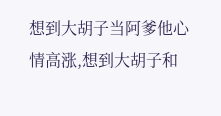想到大胡子当阿爹他心情高涨,想到大胡子和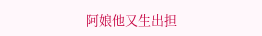阿娘他又生出担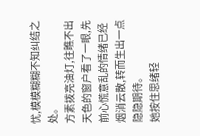忧,模模糊糊不知纠结之处。
方素拨亮油灯,往瞧不出天色的窗户看了一眼,先前心慌意乱的情绪已经烟消云散,转而生出一点隐隐期待。
她按住思绪轻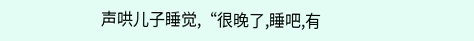声哄儿子睡觉,“很晚了,睡吧,有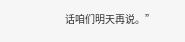话咱们明天再说。”